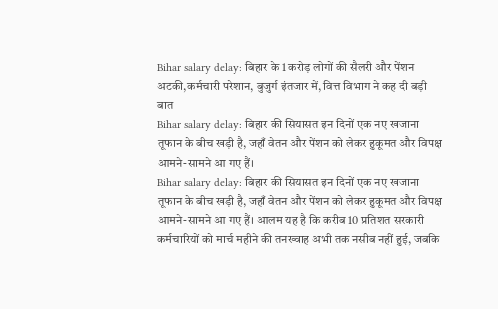Bihar salary delay: बिहार के 1 करोड़ लोगों की सैलरी और पेंशन अटकी,कर्मचारी परेशान, बुजुर्ग इंतजार में, वित्त विभाग ने कह दी बड़ी बात
Bihar salary delay: बिहार की सियासत इन दिनों एक नए खजाना तूफान के बीच खड़ी है, जहाँ वेतन और पेंशन को लेकर हुकूमत और विपक्ष आमने-सामने आ गए हैं।
Bihar salary delay: बिहार की सियासत इन दिनों एक नए खजाना तूफान के बीच खड़ी है, जहाँ वेतन और पेंशन को लेकर हुकूमत और विपक्ष आमने-सामने आ गए हैं। आलम यह है कि करीब 10 प्रतिशत सरकारी कर्मचारियों को मार्च महीने की तनख्वाह अभी तक नसीब नहीं हुई, जबकि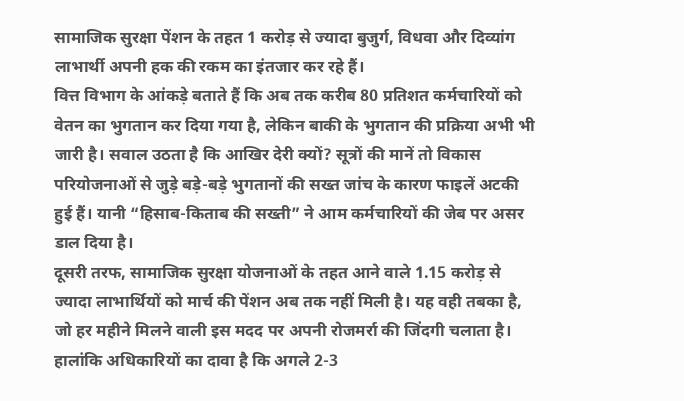सामाजिक सुरक्षा पेंशन के तहत 1 करोड़ से ज्यादा बुजुर्ग, विधवा और दिव्यांग लाभार्थी अपनी हक की रकम का इंतजार कर रहे हैं।
वित्त विभाग के आंकड़े बताते हैं कि अब तक करीब 80 प्रतिशत कर्मचारियों को वेतन का भुगतान कर दिया गया है, लेकिन बाकी के भुगतान की प्रक्रिया अभी भी जारी है। सवाल उठता है कि आखिर देरी क्यों? सूत्रों की मानें तो विकास परियोजनाओं से जुड़े बड़े-बड़े भुगतानों की सख्त जांच के कारण फाइलें अटकी हुई हैं। यानी “हिसाब-किताब की सख्ती” ने आम कर्मचारियों की जेब पर असर डाल दिया है।
दूसरी तरफ, सामाजिक सुरक्षा योजनाओं के तहत आने वाले 1.15 करोड़ से ज्यादा लाभार्थियों को मार्च की पेंशन अब तक नहीं मिली है। यह वही तबका है, जो हर महीने मिलने वाली इस मदद पर अपनी रोजमर्रा की जिंदगी चलाता है। हालांकि अधिकारियों का दावा है कि अगले 2-3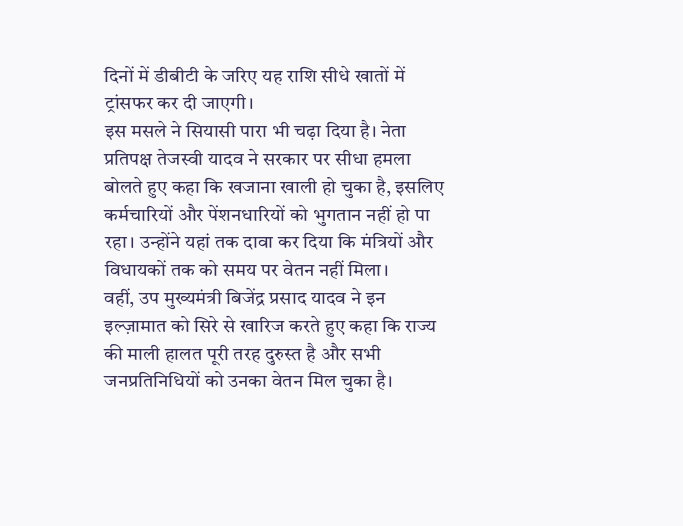दिनों में डीबीटी के जरिए यह राशि सीधे खातों में ट्रांसफर कर दी जाएगी।
इस मसले ने सियासी पारा भी चढ़ा दिया है। नेता प्रतिपक्ष तेजस्वी यादव ने सरकार पर सीधा हमला बोलते हुए कहा कि खजाना खाली हो चुका है, इसलिए कर्मचारियों और पेंशनधारियों को भुगतान नहीं हो पा रहा। उन्होंने यहां तक दावा कर दिया कि मंत्रियों और विधायकों तक को समय पर वेतन नहीं मिला।
वहीं, उप मुख्यमंत्री बिजेंद्र प्रसाद यादव ने इन इल्ज़ामात को सिरे से खारिज करते हुए कहा कि राज्य की माली हालत पूरी तरह दुरुस्त है और सभी जनप्रतिनिधियों को उनका वेतन मिल चुका है।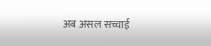अब असल सच्चाई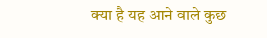क्या है यह आने वाले कुछ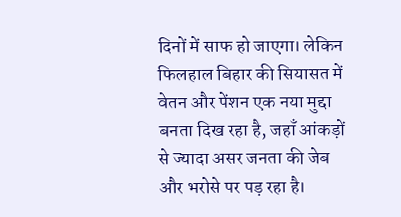दिनों में साफ हो जाएगा। लेकिन फिलहाल बिहार की सियासत में वेतन और पेंशन एक नया मुद्दा बनता दिख रहा है, जहाँ आंकड़ों से ज्यादा असर जनता की जेब और भरोसे पर पड़ रहा है।